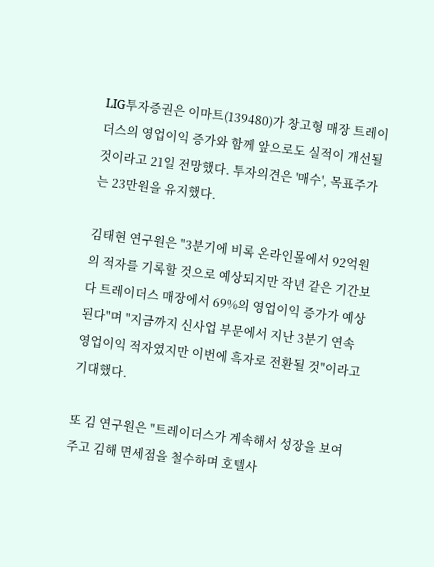LIG투자증권은 이마트(139480)가 창고형 매장 트레이더스의 영업이익 증가와 함께 앞으로도 실적이 개선될 것이라고 21일 전망했다. 투자의견은 '매수', 목표주가는 23만원을 유지했다.

김태현 연구원은 "3분기에 비록 온라인몰에서 92억원의 적자를 기록할 것으로 예상되지만 작년 같은 기간보다 트레이더스 매장에서 69%의 영업이익 증가가 예상된다"며 "지금까지 신사업 부문에서 지난 3분기 연속 영업이익 적자였지만 이번에 흑자로 전환될 것"이라고 기대했다.

또 김 연구원은 "트레이더스가 계속해서 성장을 보여주고 김해 면세점을 철수하며 호텔사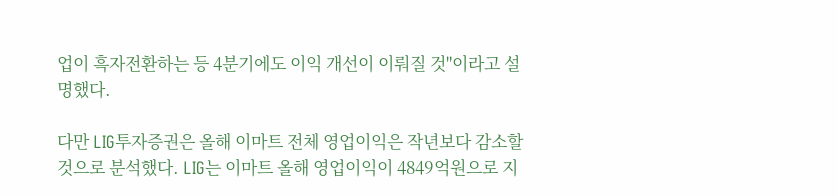업이 흑자전환하는 등 4분기에도 이익 개선이 이뤄질 것"이라고 설명했다.

다만 LIG투자증권은 올해 이마트 전체 영업이익은 작년보다 감소할 것으로 분석했다. LIG는 이마트 올해 영업이익이 4849억원으로 지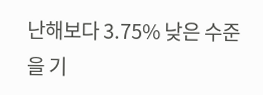난해보다 3.75% 낮은 수준을 기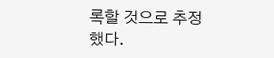록할 것으로 추정했다.